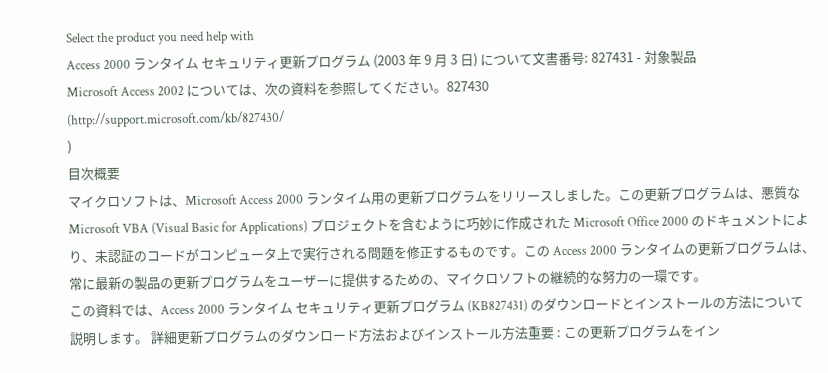Select the product you need help with
Access 2000 ランタイム セキュリティ更新プログラム (2003 年 9 月 3 日) について文書番号: 827431 - 対象製品
Microsoft Access 2002 については、次の資料を参照してください。827430
(http://support.microsoft.com/kb/827430/
)
目次概要
マイクロソフトは、Microsoft Access 2000 ランタイム用の更新プログラムをリリースしました。この更新プログラムは、悪質な Microsoft VBA (Visual Basic for Applications) プロジェクトを含むように巧妙に作成された Microsoft Office 2000 のドキュメントにより、未認証のコードがコンピュータ上で実行される問題を修正するものです。この Access 2000 ランタイムの更新プログラムは、常に最新の製品の更新プログラムをユーザーに提供するための、マイクロソフトの継続的な努力の一環です。
この資料では、Access 2000 ランタイム セキュリティ更新プログラム (KB827431) のダウンロードとインストールの方法について説明します。 詳細更新プログラムのダウンロード方法およびインストール方法重要 : この更新プログラムをイン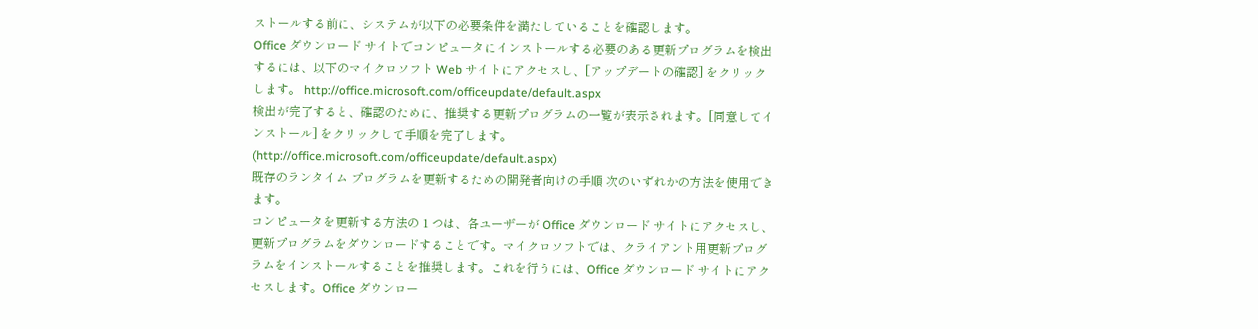ストールする前に、システムが以下の必要条件を満たしていることを確認します。
Office ダウンロード サイトでコンピュータにインストールする必要のある更新プログラムを検出するには、以下のマイクロソフト Web サイトにアクセスし、[アップデートの確認] をクリックします。 http://office.microsoft.com/officeupdate/default.aspx
検出が完了すると、確認のために、推奨する更新プログラムの一覧が表示されます。[同意してインストール] をクリックして手順を完了します。
(http://office.microsoft.com/officeupdate/default.aspx)
既存のランタイム プログラムを更新するための開発者向けの手順 次のいずれかの方法を使用できます。
コンピュータを更新する方法の 1 つは、各ユーザーが Office ダウンロード サイトにアクセスし、更新プログラムをダウンロードすることです。マイクロソフトでは、クライアント用更新プログラムをインストールすることを推奨します。これを行うには、Office ダウンロード サイトにアクセスします。Office ダウンロー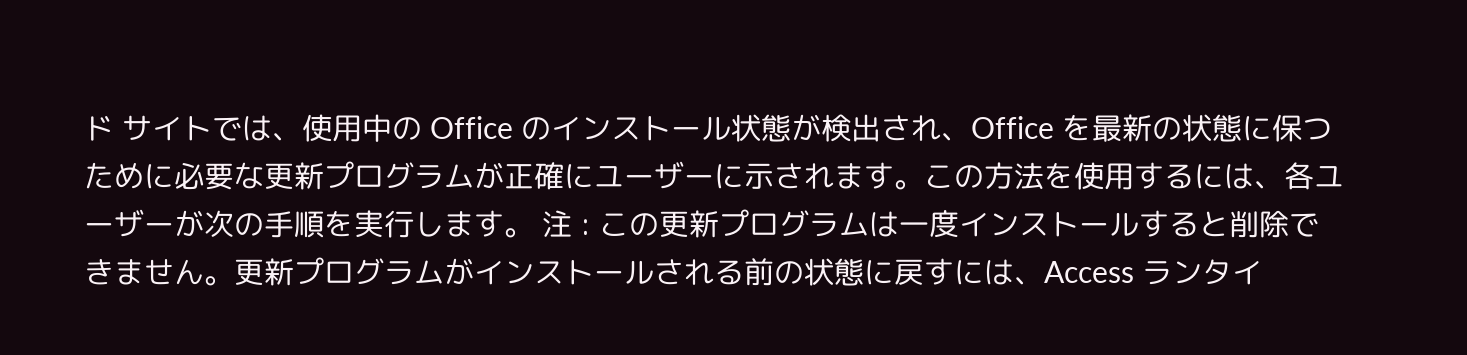ド サイトでは、使用中の Office のインストール状態が検出され、Office を最新の状態に保つために必要な更新プログラムが正確にユーザーに示されます。この方法を使用するには、各ユーザーが次の手順を実行します。 注 : この更新プログラムは一度インストールすると削除できません。更新プログラムがインストールされる前の状態に戻すには、Access ランタイ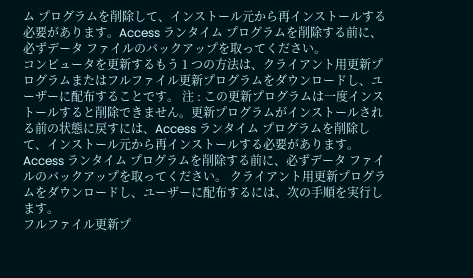ム プログラムを削除して、インストール元から再インストールする必要があります。Access ランタイム プログラムを削除する前に、必ずデータ ファイルのバックアップを取ってください。
コンピュータを更新するもう 1 つの方法は、クライアント用更新プログラムまたはフルファイル更新プログラムをダウンロードし、ユーザーに配布することです。 注 : この更新プログラムは一度インストールすると削除できません。更新プログラムがインストールされる前の状態に戻すには、Access ランタイム プログラムを削除して、インストール元から再インストールする必要があります。Access ランタイム プログラムを削除する前に、必ずデータ ファイルのバックアップを取ってください。 クライアント用更新プログラムをダウンロードし、ユーザーに配布するには、次の手順を実行します。
フルファイル更新プ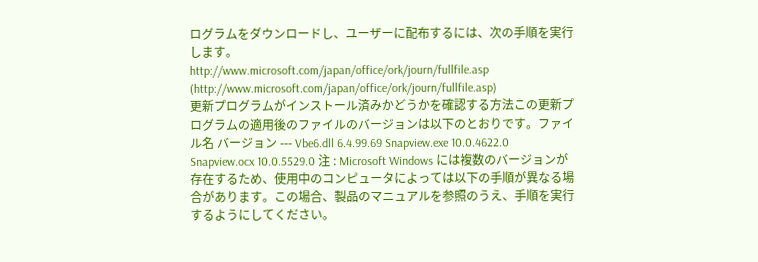ログラムをダウンロードし、ユーザーに配布するには、次の手順を実行します。
http://www.microsoft.com/japan/office/ork/journ/fullfile.asp
(http://www.microsoft.com/japan/office/ork/journ/fullfile.asp)
更新プログラムがインストール済みかどうかを確認する方法この更新プログラムの適用後のファイルのバージョンは以下のとおりです。ファイル名 バージョン --- Vbe6.dll 6.4.99.69 Snapview.exe 10.0.4622.0 Snapview.ocx 10.0.5529.0 注 : Microsoft Windows には複数のバージョンが存在するため、使用中のコンピュータによっては以下の手順が異なる場合があります。この場合、製品のマニュアルを参照のうえ、手順を実行するようにしてください。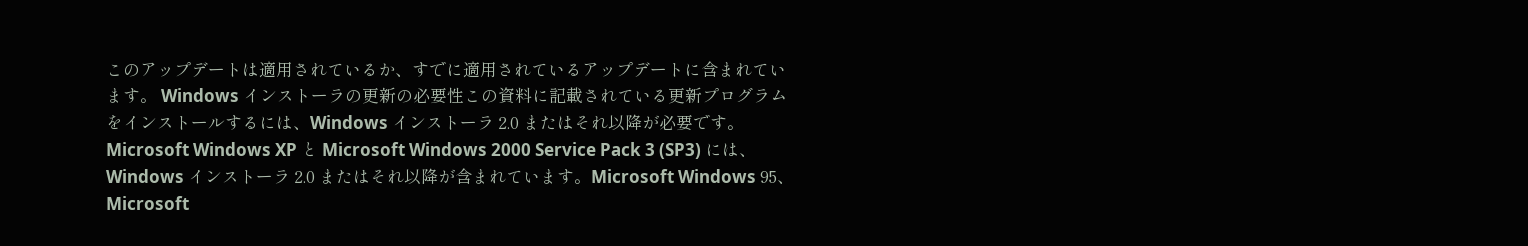このアップデートは適用されているか、すでに適用されているアップデートに含まれています。 Windows インストーラの更新の必要性この資料に記載されている更新プログラムをインストールするには、Windows インストーラ 2.0 またはそれ以降が必要です。Microsoft Windows XP と Microsoft Windows 2000 Service Pack 3 (SP3) には、Windows インストーラ 2.0 またはそれ以降が含まれています。Microsoft Windows 95、Microsoft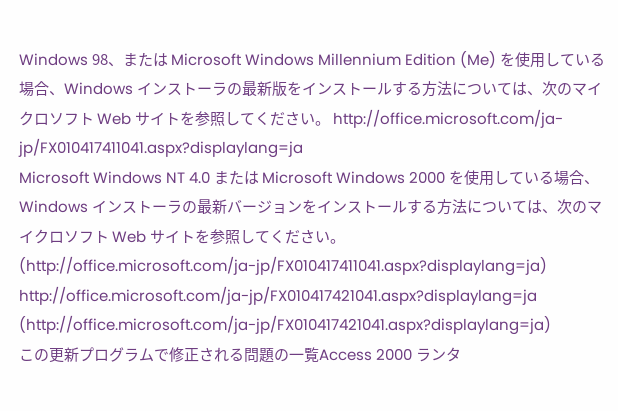Windows 98、または Microsoft Windows Millennium Edition (Me) を使用している場合、Windows インストーラの最新版をインストールする方法については、次のマイクロソフト Web サイトを参照してください。 http://office.microsoft.com/ja-jp/FX010417411041.aspx?displaylang=ja
Microsoft Windows NT 4.0 または Microsoft Windows 2000 を使用している場合、Windows インストーラの最新バージョンをインストールする方法については、次のマイクロソフト Web サイトを参照してください。
(http://office.microsoft.com/ja-jp/FX010417411041.aspx?displaylang=ja)
http://office.microsoft.com/ja-jp/FX010417421041.aspx?displaylang=ja
(http://office.microsoft.com/ja-jp/FX010417421041.aspx?displaylang=ja)
この更新プログラムで修正される問題の一覧Access 2000 ランタ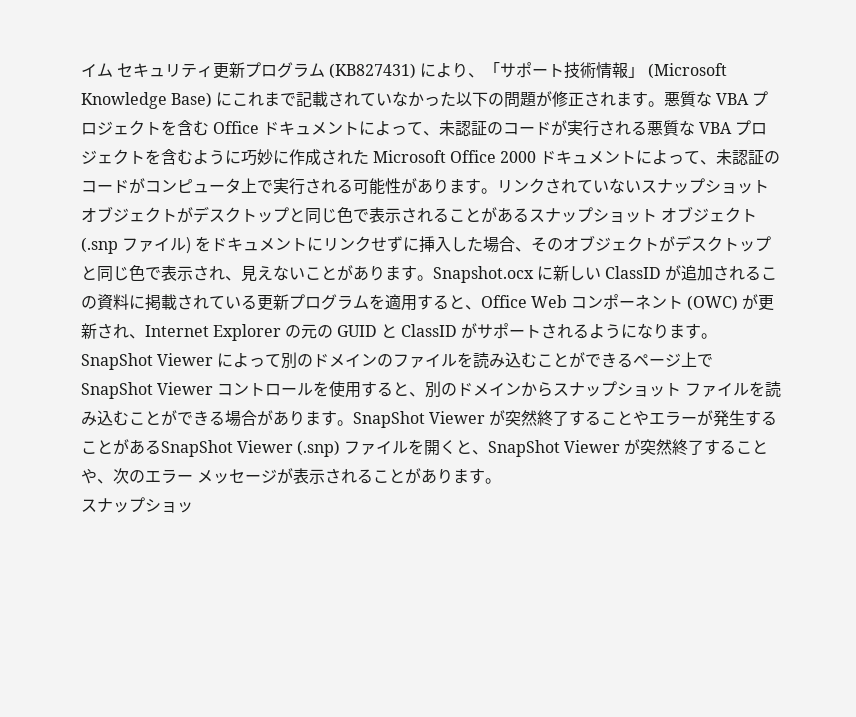イム セキュリティ更新プログラム (KB827431) により、「サポート技術情報」 (Microsoft Knowledge Base) にこれまで記載されていなかった以下の問題が修正されます。悪質な VBA プロジェクトを含む Office ドキュメントによって、未認証のコードが実行される悪質な VBA プロジェクトを含むように巧妙に作成された Microsoft Office 2000 ドキュメントによって、未認証のコードがコンピュータ上で実行される可能性があります。リンクされていないスナップショット オブジェクトがデスクトップと同じ色で表示されることがあるスナップショット オブジェクト (.snp ファイル) をドキュメントにリンクせずに挿入した場合、そのオブジェクトがデスクトップと同じ色で表示され、見えないことがあります。Snapshot.ocx に新しい ClassID が追加されるこの資料に掲載されている更新プログラムを適用すると、Office Web コンポーネント (OWC) が更新され、Internet Explorer の元の GUID と ClassID がサポートされるようになります。SnapShot Viewer によって別のドメインのファイルを読み込むことができるページ上で SnapShot Viewer コントロールを使用すると、別のドメインからスナップショット ファイルを読み込むことができる場合があります。SnapShot Viewer が突然終了することやエラーが発生することがあるSnapShot Viewer (.snp) ファイルを開くと、SnapShot Viewer が突然終了することや、次のエラー メッセージが表示されることがあります。
スナップショッ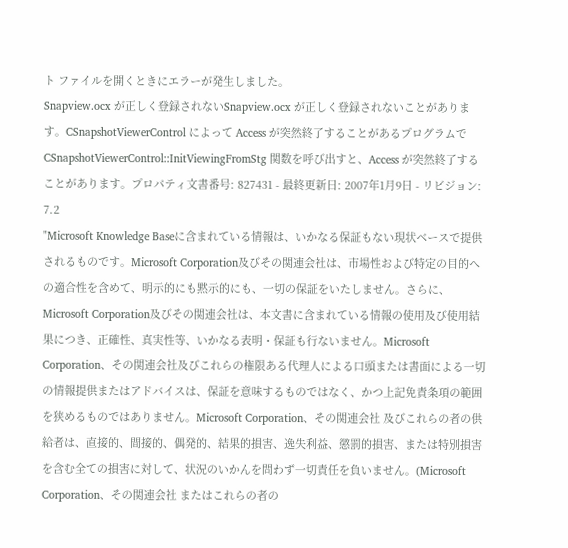ト ファイルを開くときにエラーが発生しました。
Snapview.ocx が正しく登録されないSnapview.ocx が正しく登録されないことがあります。CSnapshotViewerControl によって Access が突然終了することがあるプログラムで CSnapshotViewerControl::InitViewingFromStg 関数を呼び出すと、Access が突然終了することがあります。プロパティ文書番号: 827431 - 最終更新日: 2007年1月9日 - リビジョン: 7.2
"Microsoft Knowledge Baseに含まれている情報は、いかなる保証もない現状ベースで提供されるものです。Microsoft Corporation及びその関連会社は、市場性および特定の目的への適合性を含めて、明示的にも黙示的にも、一切の保証をいたしません。さらに、Microsoft Corporation及びその関連会社は、本文書に含まれている情報の使用及び使用結果につき、正確性、真実性等、いかなる表明・保証も行ないません。Microsoft Corporation、その関連会社及びこれらの権限ある代理人による口頭または書面による一切の情報提供またはアドバイスは、保証を意味するものではなく、かつ上記免責条項の範囲を狭めるものではありません。Microsoft Corporation、その関連会社 及びこれらの者の供給者は、直接的、間接的、偶発的、結果的損害、逸失利益、懲罰的損害、または特別損害を含む全ての損害に対して、状況のいかんを問わず一切責任を負いません。(Microsoft Corporation、その関連会社 またはこれらの者の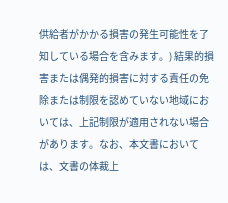供給者がかかる損害の発生可能性を了知している場合を含みます。) 結果的損害または偶発的損害に対する責任の免除または制限を認めていない地域においては、上記制限が適用されない場合があります。なお、本文書においては、文書の体裁上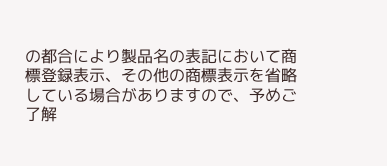の都合により製品名の表記において商標登録表示、その他の商標表示を省略している場合がありますので、予めご了解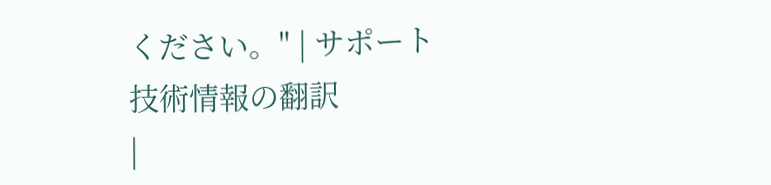ください。" | サポート技術情報の翻訳
|